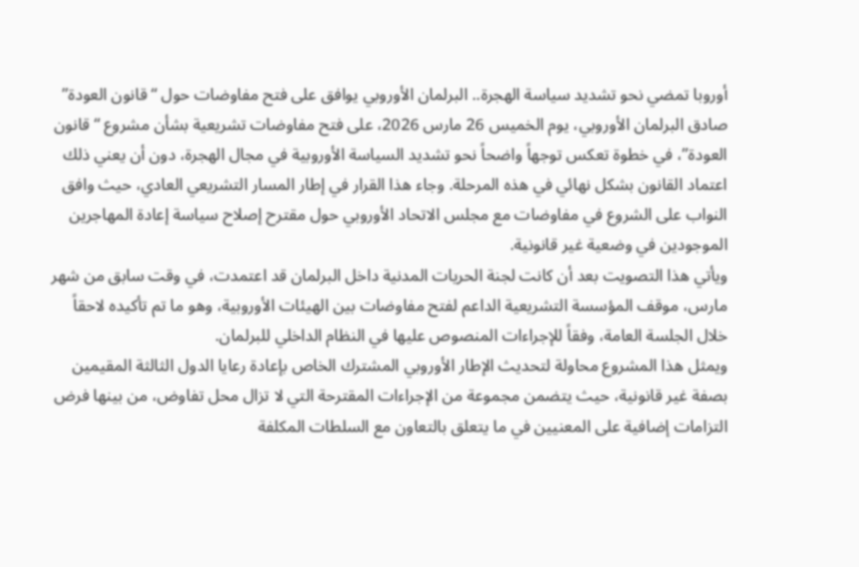أوروبا تمضي نحو تشديد سياسة الهجرة.. البرلمان الأوروبي يوافق على فتح مفاوضات حول “قانون العودة”
صادق البرلمان الأوروبي، يوم الخميس 26 مارس 2026، على فتح مفاوضات تشريعية بشأن مشروع “قانون العودة”، في خطوة تعكس توجهاً واضحاً نحو تشديد السياسة الأوروبية في مجال الهجرة، دون أن يعني ذلك اعتماد القانون بشكل نهائي في هذه المرحلة. وجاء هذا القرار في إطار المسار التشريعي العادي، حيث وافق النواب على الشروع في مفاوضات مع مجلس الاتحاد الأوروبي حول مقترح إصلاح سياسة إعادة المهاجرين الموجودين في وضعية غير قانونية.
ويأتي هذا التصويت بعد أن كانت لجنة الحريات المدنية داخل البرلمان قد اعتمدت، في وقت سابق من شهر مارس، موقف المؤسسة التشريعية الداعم لفتح مفاوضات بين الهيئات الأوروبية، وهو ما تم تأكيده لاحقاً خلال الجلسة العامة، وفقاً للإجراءات المنصوص عليها في النظام الداخلي للبرلمان.
ويمثل هذا المشروع محاولة لتحديث الإطار الأوروبي المشترك الخاص بإعادة رعايا الدول الثالثة المقيمين بصفة غير قانونية، حيث يتضمن مجموعة من الإجراءات المقترحة التي لا تزال محل تفاوض، من بينها فرض التزامات إضافية على المعنيين في ما يتعلق بالتعاون مع السلطات المكلفة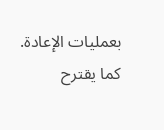بعمليات الإعادة.
كما يقترح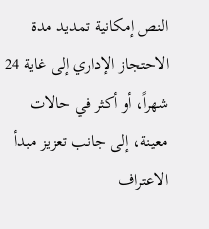النص إمكانية تمديد مدة الاحتجاز الإداري إلى غاية 24 شهراً، أو أكثر في حالات معينة، إلى جانب تعزيز مبدأ الاعتراف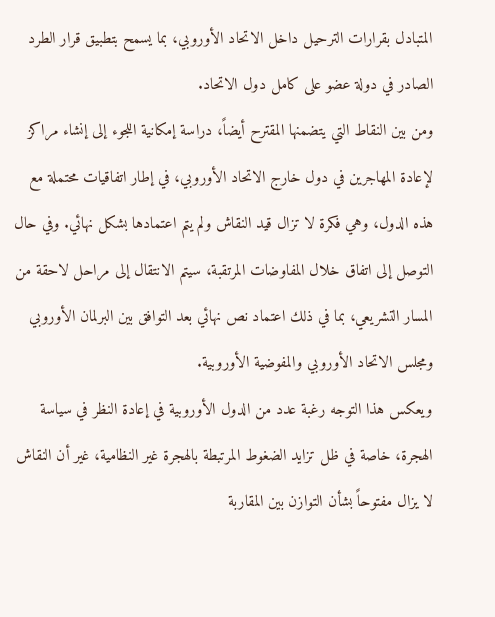المتبادل بقرارات الترحيل داخل الاتحاد الأوروبي، بما يسمح بتطبيق قرار الطرد الصادر في دولة عضو على كامل دول الاتحاد.
ومن بين النقاط التي يتضمنها المقترح أيضاً، دراسة إمكانية اللجوء إلى إنشاء مراكز لإعادة المهاجرين في دول خارج الاتحاد الأوروبي، في إطار اتفاقيات محتملة مع هذه الدول، وهي فكرة لا تزال قيد النقاش ولم يتم اعتمادها بشكل نهائي. وفي حال التوصل إلى اتفاق خلال المفاوضات المرتقبة، سيتم الانتقال إلى مراحل لاحقة من المسار التشريعي، بما في ذلك اعتماد نص نهائي بعد التوافق بين البرلمان الأوروبي ومجلس الاتحاد الأوروبي والمفوضية الأوروبية.
ويعكس هذا التوجه رغبة عدد من الدول الأوروبية في إعادة النظر في سياسة الهجرة، خاصة في ظل تزايد الضغوط المرتبطة بالهجرة غير النظامية، غير أن النقاش لا يزال مفتوحاً بشأن التوازن بين المقاربة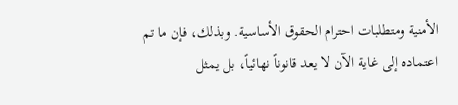الأمنية ومتطلبات احترام الحقوق الأساسية. وبذلك، فإن ما تم اعتماده إلى غاية الآن لا يعد قانوناً نهائياً، بل يمثل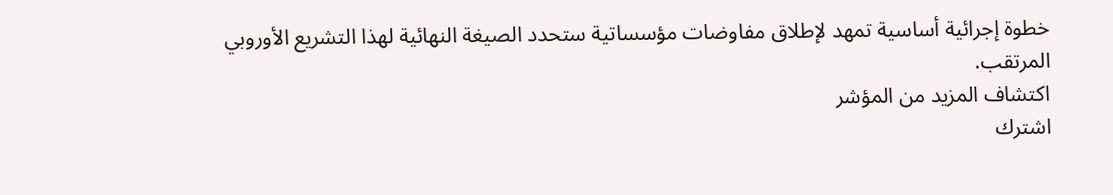خطوة إجرائية أساسية تمهد لإطلاق مفاوضات مؤسساتية ستحدد الصيغة النهائية لهذا التشريع الأوروبي المرتقب.
اكتشاف المزيد من المؤشر
اشترك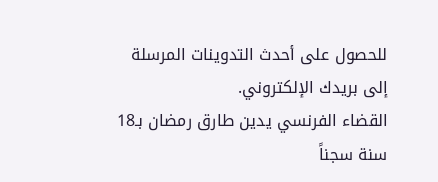للحصول على أحدث التدوينات المرسلة إلى بريدك الإلكتروني.
القضاء الفرنسي يدين طارق رمضان بـ18 سنة سجناً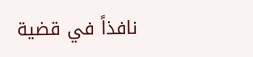نافذاً في قضية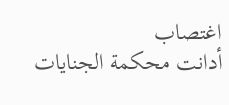اغتصاب
أدانت محكمة الجنايات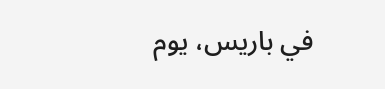في باريس، يوم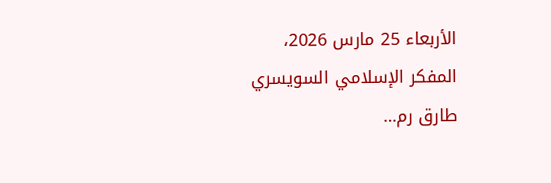الأربعاء 25 مارس 2026، المفكر الإسلامي السويسري طارق رم…